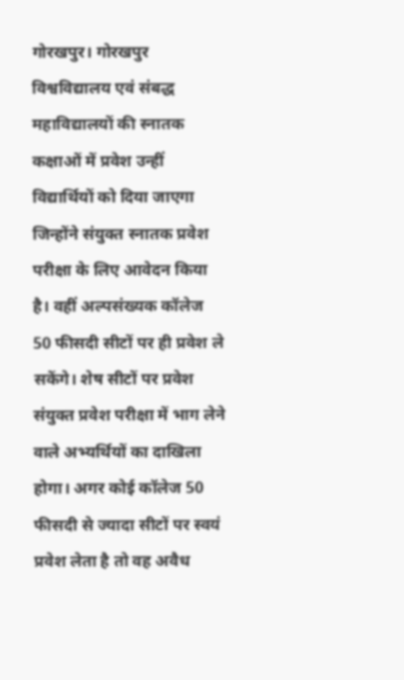गोरखपुर। गोरखपुर विश्वविद्यालय एवं संबद्ध महाविद्यालयों की स्नातक कक्षाओं में प्रवेश उन्हीं विद्यार्थियों को दिया जाएगा जिन्होंने संयुक्त स्नातक प्रवेश परीक्षा के लिए आवेदन किया है। वहीं अल्पसंख्यक कॉलेज 50 फीसदी सीटों पर ही प्रवेश ले सकेंगे। शेष सीटों पर प्रवेश संयुक्त प्रवेश परीक्षा में भाग लेने वाले अभ्यर्थियों का दाखिला होगा। अगर कोई कॉलेज 50 फीसदी से ज्यादा सीटों पर स्वयं प्रवेश लेता है तो वह अवैध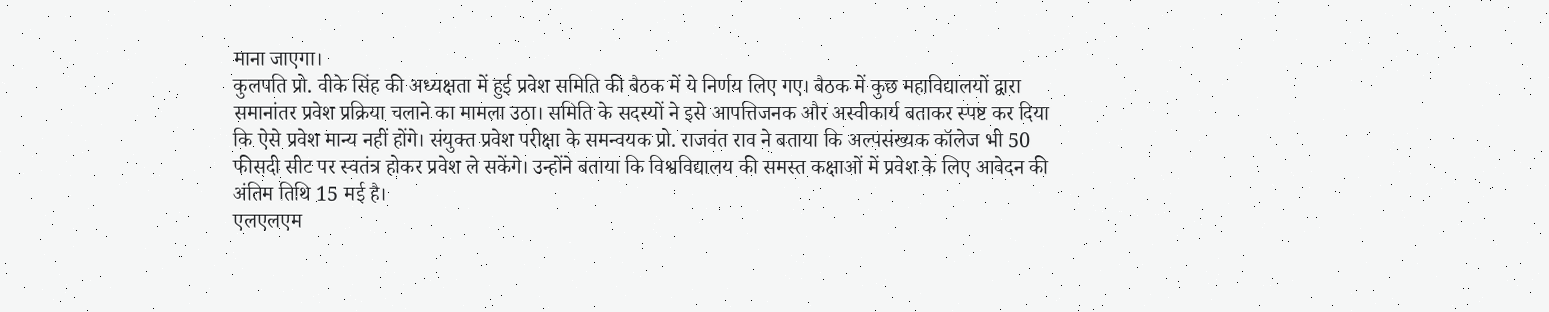माना जाएगा।
कुलपति प्रो. वीके सिंह की अध्यक्षता में हुई प्रवेश समिति की बैठक में ये निर्णय लिए गए। बैठक में कुछ महाविद्यालयों द्वारा समानांतर प्रवेश प्रक्रिया चलाने का मामला उठा। समिति के सदस्यों ने इसे आपत्तिजनक और अस्वीकार्य बताकर स्पष्ट कर दिया कि ऐसे प्रवेश मान्य नहीं होंगे। संयुक्त प्रवेश परीक्षा के समन्वयक प्रो. राजवंत राव ने बताया कि अल्पसंख्यक कॉलेज भी 50 फीसदी सीट पर स्वतंत्र होकर प्रवेश ले सकेंगे। उन्होंने बताया कि विश्वविद्यालय की समस्त कक्षाओं में प्रवेश के लिए आवेदन की अंतिम तिथि 15 मई है।
एलएलएम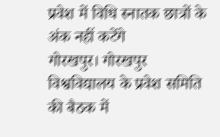प्रवेश में विधि स्नातक छात्रों के अंक नहीं कटेंगे
गोरखपुर। गोरखपुर विश्वविद्यालय के प्रवेश समिति की बैठक में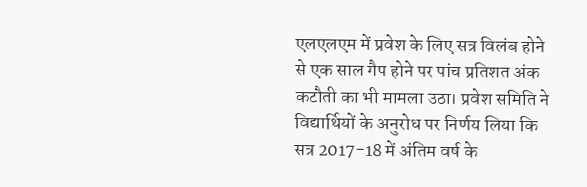एलएलएम में प्रवेश के लिए सत्र विलंब होने से एक साल गैप होने पर पांच प्रतिशत अंक कटौती का भी मामला उठा। प्रवेश समिति ने विद्यार्थियों के अनुरोध पर निर्णय लिया कि सत्र 2017-18 में अंतिम वर्ष के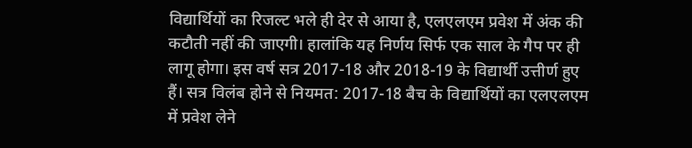विद्यार्थियों का रिजल्ट भले ही देर से आया है, एलएलएम प्रवेश में अंक की कटौती नहीं की जाएगी। हालांकि यह निर्णय सिर्फ एक साल के गैप पर ही लागू होगा। इस वर्ष सत्र 2017-18 और 2018-19 के विद्यार्थी उत्तीर्ण हुए हैं। सत्र विलंब होने से नियमत: 2017-18 बैच के विद्यार्थियों का एलएलएम में प्रवेश लेने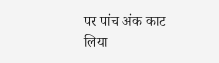पर पांच अंक काट लिया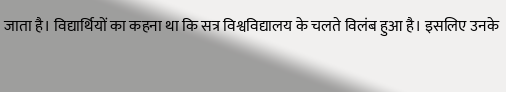जाता है। विद्यार्थियों का कहना था कि सत्र विश्वविद्यालय के चलते विलंब हुआ है। इसलिए उनके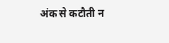अंक से कटौती न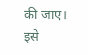की जाए। इसे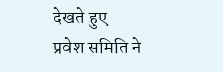देखते हुए प्रवेश समिति ने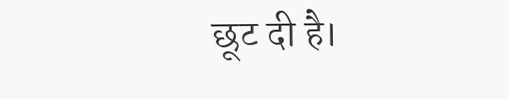छूट दी है।